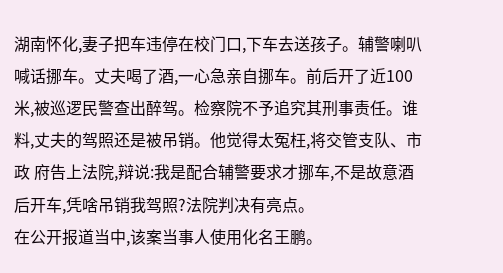湖南怀化,妻子把车违停在校门口,下车去送孩子。辅警喇叭喊话挪车。丈夫喝了酒,一心急亲自挪车。前后开了近100米,被巡逻民警查出醉驾。检察院不予追究其刑事责任。谁料,丈夫的驾照还是被吊销。他觉得太冤枉,将交管支队、市 政 府告上法院,辩说:我是配合辅警要求才挪车,不是故意酒后开车,凭啥吊销我驾照?法院判决有亮点。
在公开报道当中,该案当事人使用化名王鹏。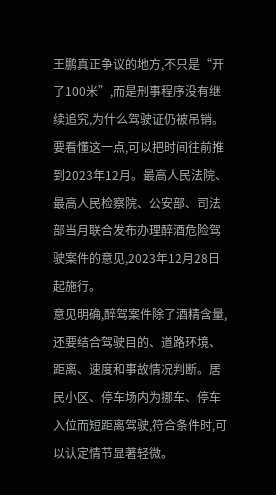王鹏真正争议的地方,不只是“开了100米”,而是刑事程序没有继续追究,为什么驾驶证仍被吊销。
要看懂这一点,可以把时间往前推到2023年12月。最高人民法院、最高人民检察院、公安部、司法部当月联合发布办理醉酒危险驾驶案件的意见,2023年12月28日起施行。
意见明确,醉驾案件除了酒精含量,还要结合驾驶目的、道路环境、距离、速度和事故情况判断。居民小区、停车场内为挪车、停车入位而短距离驾驶,符合条件时,可以认定情节显著轻微。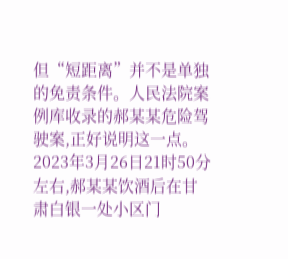但“短距离”并不是单独的免责条件。人民法院案例库收录的郝某某危险驾驶案,正好说明这一点。2023年3月26日21时50分左右,郝某某饮酒后在甘肃白银一处小区门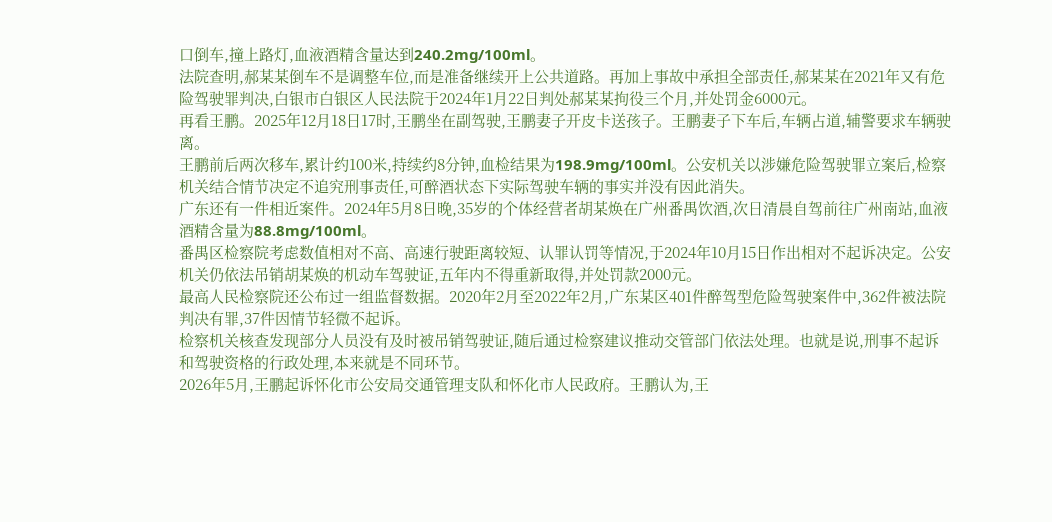口倒车,撞上路灯,血液酒精含量达到240.2mg/100ml。
法院查明,郝某某倒车不是调整车位,而是准备继续开上公共道路。再加上事故中承担全部责任,郝某某在2021年又有危险驾驶罪判决,白银市白银区人民法院于2024年1月22日判处郝某某拘役三个月,并处罚金6000元。
再看王鹏。2025年12月18日17时,王鹏坐在副驾驶,王鹏妻子开皮卡送孩子。王鹏妻子下车后,车辆占道,辅警要求车辆驶离。
王鹏前后两次移车,累计约100米,持续约8分钟,血检结果为198.9mg/100ml。公安机关以涉嫌危险驾驶罪立案后,检察机关结合情节决定不追究刑事责任,可醉酒状态下实际驾驶车辆的事实并没有因此消失。
广东还有一件相近案件。2024年5月8日晚,35岁的个体经营者胡某焕在广州番禺饮酒,次日清晨自驾前往广州南站,血液酒精含量为88.8mg/100ml。
番禺区检察院考虑数值相对不高、高速行驶距离较短、认罪认罚等情况,于2024年10月15日作出相对不起诉决定。公安机关仍依法吊销胡某焕的机动车驾驶证,五年内不得重新取得,并处罚款2000元。
最高人民检察院还公布过一组监督数据。2020年2月至2022年2月,广东某区401件醉驾型危险驾驶案件中,362件被法院判决有罪,37件因情节轻微不起诉。
检察机关核查发现部分人员没有及时被吊销驾驶证,随后通过检察建议推动交管部门依法处理。也就是说,刑事不起诉和驾驶资格的行政处理,本来就是不同环节。
2026年5月,王鹏起诉怀化市公安局交通管理支队和怀化市人民政府。王鹏认为,王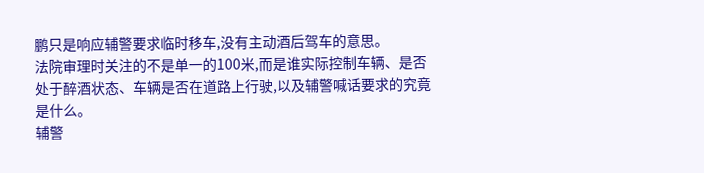鹏只是响应辅警要求临时移车,没有主动酒后驾车的意思。
法院审理时关注的不是单一的100米,而是谁实际控制车辆、是否处于醉酒状态、车辆是否在道路上行驶,以及辅警喊话要求的究竟是什么。
辅警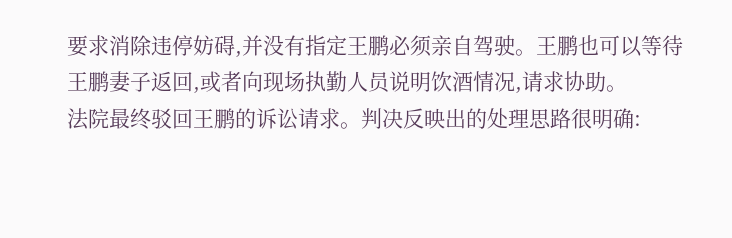要求消除违停妨碍,并没有指定王鹏必须亲自驾驶。王鹏也可以等待王鹏妻子返回,或者向现场执勤人员说明饮酒情况,请求协助。
法院最终驳回王鹏的诉讼请求。判决反映出的处理思路很明确: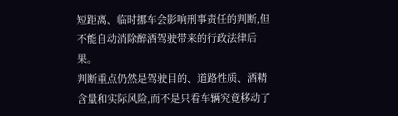短距离、临时挪车会影响刑事责任的判断,但不能自动消除醉酒驾驶带来的行政法律后果。
判断重点仍然是驾驶目的、道路性质、酒精含量和实际风险,而不是只看车辆究竟移动了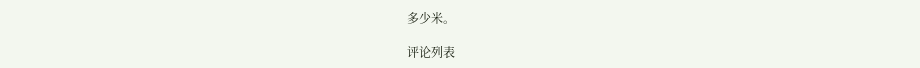多少米。

评论列表